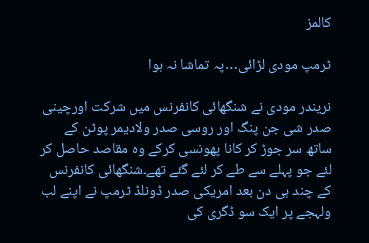کالمز

ٹرمپ مودی لڑائی…پہ تماشا نہ ہوا

نریندر مودی نے شنگھائی کانفرنس میں شرکت اورچینی صدر شی جن پنگ اور روسی صدر ولادیمر پوٹن کے ساتھ سر جوڑ کر کانا پھونسی کرکے وہ مقاصد حاصل کر لئے جو پہلے سے طے کر لئے گئے تھے۔شنگھائی کانفرنس کے چند ہی دن بعد امریکی صدر ڈونلڈ ٹرمپ نے اپنے لب ولہجے پر ایک سو ڈگری کی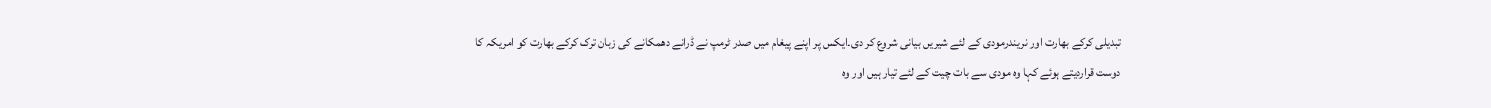تبدیلی کرکے بھارت اور نریندرمودی کے لئے شیریں بیانی شروع کر دی۔ایکس پر اپنے پیغام میں صدر ٹرمپ نے ڈرانے دھمکانے کی زبان ترک کرکے بھارت کو امریکہ کا دوست قراردیتے ہوئے کہا وہ مودی سے بات چیت کے لئے تیار ہیں اور وہ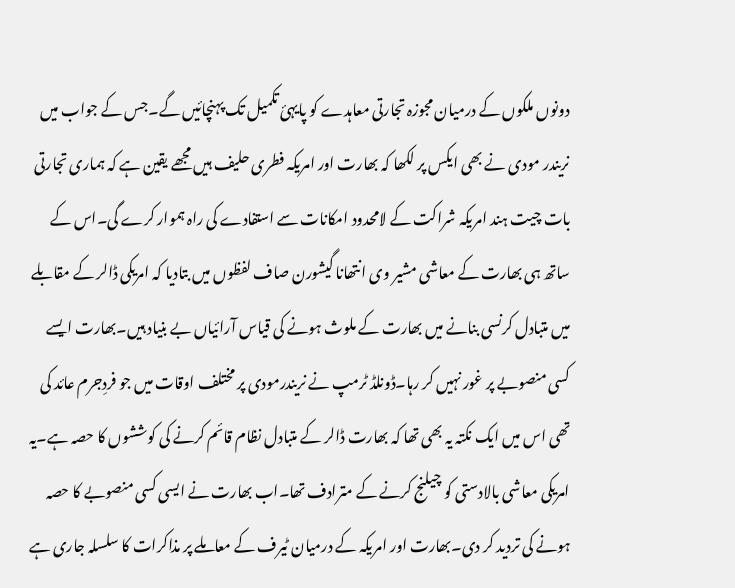دونوں ملکوں کے درمیان مجوزہ تجارتی معاہدے کو پایہئ تکمیل تک پہنچائیں گے۔جس کے جواب میں نریندر مودی نے بھی ایکس پر لکھا کہ بھارت اور امریکہ فطری حلیف ہیں مجھے یقین ہے کہ ہماری تجارتی بات چیت ہند امریکہ شراکت کے لامحدود امکانات سے استفادے کی راہ ہموار کرے گی۔اس کے ساتھ ہی بھارت کے معاشی مشیر وی انتھانا گیشورن صاف لفظوں میں بتادیا کہ امریکی ڈالر کے مقابلے میں متبادل کرنسی بنانے میں بھارت کے ملوث ہونے کی قیاس آرائیاں بے بنیاد ہیں۔بھارت ایسے کسی منصوبے پر غور نہیں کر رہا۔ڈونلڈ ٹرمپ نے نریندرمودی پر مختلف اوقات میں جو فردِجرم عائد کی تھی اس میں ایک نکتہ یہ بھی تھا کہ بھارت ڈالر کے متبادل نظام قائم کرنے کی کوششوں کا حصہ ہے۔یہ امریکی معاشی بالادستی کو چیلنج کرنے کے مترادف تھا۔اب بھارت نے ایسی کسی منصوبے کا حصہ ہونے کی تردید کر دی۔بھارت اور امریکہ کے درمیان ٹیرف کے معاملے پر مذاکرات کا سلسلہ جاری ہے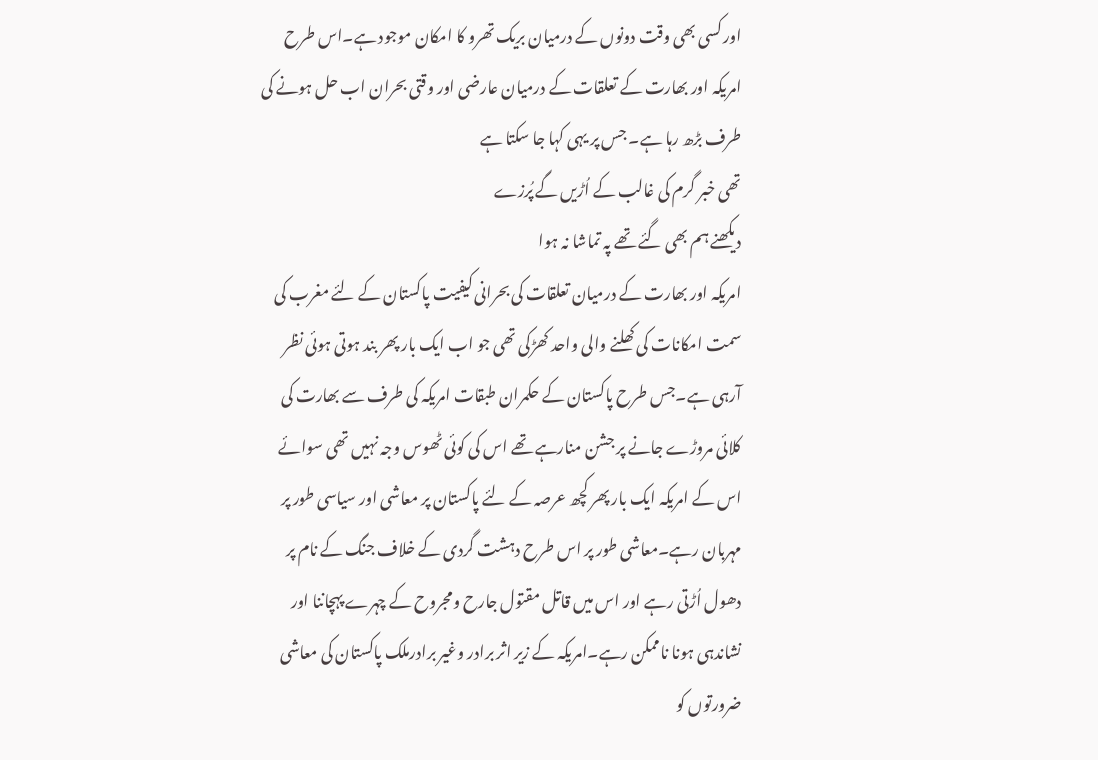اور کسی بھی وقت دونوں کے درمیان بریک تھرو کا امکان موجود ہے۔اس طرح امریکہ اور بھارت کے تعلقات کے درمیان عارضی اور وقتی بحران اب حل ہونے کی طرف بڑھ رہا ہے۔ جس پر یہی کہا جا سکتا ہے
تھی خبر گرم کی غالب کے اُڑیں گے پُرزے
دیکھنے ہم بھی گئے تھے پہ تماشا نہ ہوا
امریکہ اور بھارت کے درمیان تعلقات کی بحرانی کیفیت پاکستان کے لئے مغرب کی سمت امکانات کی کھلنے والی واحد کھڑکی تھی جو اب ایک بار پھر بند ہوتی ہوئی نظر آرہی ہے۔جس طرح پاکستان کے حکمران طبقات امریکہ کی طرف سے بھارت کی کلائی مروڑے جانے پر جشن منارہے تھے اس کی کوئی ٹھوس وجہ نہیں تھی سوائے اس کے امریکہ ایک بار پھر کچھ عرصہ کے لئے پاکستان پر معاشی اور سیاسی طور پر مہربان رہے۔معاشی طور پر اس طرح دہشت گردی کے خلاف جنگ کے نام پر دھول اُڑتی رہے اور اس میں قاتل مقتول جارح ومجروح کے چہرے پہچاننا اور نشاندہی ہونا ناممکن رہے۔امریکہ کے زیر اثر برادر وغیر برادرملک پاکستان کی معاشی ضرورتوں کو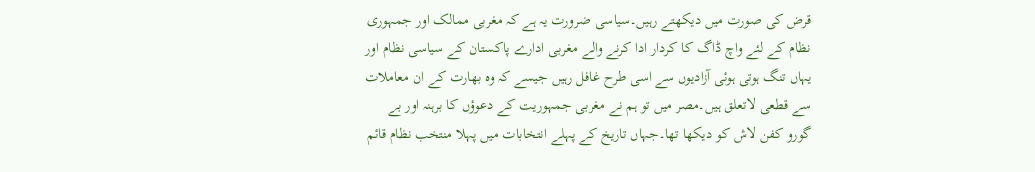قرض کی صورت میں دیکھتے رہیں۔سیاسی ضرورت یہ ہے کہ مغربی ممالک اور جمہوری نظام کے لئے واچ ڈاگ کا کردار ادا کرنے والے مغربی ادارے پاکستان کے سیاسی نظام اور یہاں تنگ ہوتی ہوئی آزادیوں سے اسی طرح غافل رہیں جیسے کہ وہ بھارت کے ان معاملات سے قطعی لاتعلق ہیں۔مصر میں تو ہم نے مغربی جمہوریت کے دعوؤں کا برہنہ اور بے گورو کفن لاش کو دیکھا تھا۔جہاں تاریخ کے پہلے انتخابات میں پہلا منتخب نظام قائم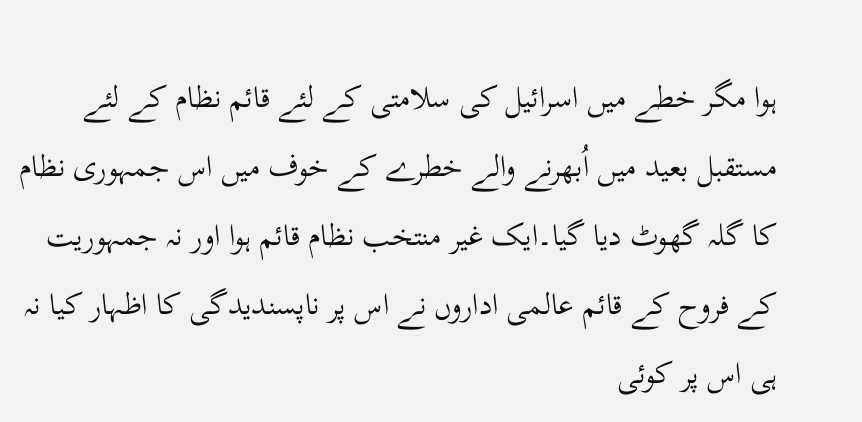ہوا مگر خطے میں اسرائیل کی سلامتی کے لئے قائم نظام کے لئے مستقبل بعید میں اُبھرنے والے خطرے کے خوف میں اس جمہوری نظام کا گلہ گھوٹ دیا گیا۔ایک غیر منتخب نظام قائم ہوا اور نہ جمہوریت کے فروح کے قائم عالمی اداروں نے اس پر ناپسندیدگی کا اظہار کیا نہ ہی اس پر کوئی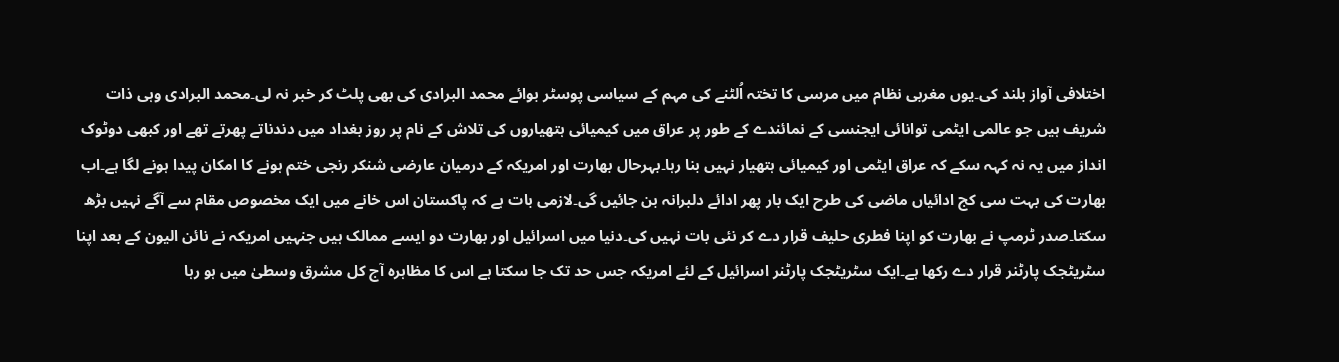اختلافی آواز بلند کی۔یوں مغربی نظام میں مرسی کا تختہ اُلٹنے کی مہم کے سیاسی پوسٹر بوائے محمد البرادی کی بھی پلٹ کر خبر نہ لی۔محمد البرادی وہی ذات شریف ہیں جو عالمی ایٹمی توانائی ایجنسی کے نمائندے کے طور پر عراق میں کیمیائی ہتھیاروں کی تلاش کے نام پر روز بغداد میں دندناتے پھرتے تھے اور کبھی دوٹوک انداز میں یہ نہ کہہ سکے کہ عراق ایٹمی اور کیمیائی ہتھیار نہیں بنا رہا۔بہرحال بھارت اور امریکہ کے درمیان عارضی شنکر رنجی ختم ہونے کا امکان پیدا ہونے لگا ہے۔اب بھارت کی بہت سی کج ادائیاں ماضی کی طرح ایک بار پھر ادائے دلبرانہ بن جائیں گی۔لازمی بات ہے کہ پاکستان اس خانے میں ایک مخصوص مقام سے آگے نہیں بڑھ سکتا۔صدر ٹرمپ نے بھارت کو اپنا فطری حلیف قرار دے کر نئی بات نہیں کی۔دنیا میں اسرائیل اور بھارت دو ایسے ممالک ہیں جنہیں امریکہ نے نائن الیون کے بعد اپنا سٹریٹجک پارٹنر قرار دے رکھا ہے۔ایک سٹریٹجک پارٹنر اسرائیل کے لئے امریکہ جس حد تک جا سکتا ہے اس کا مظاہرہ آج کل مشرق وسطیٰ میں ہو رہا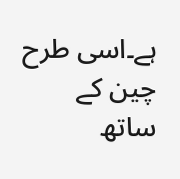ہے۔اسی طرح چین کے ساتھ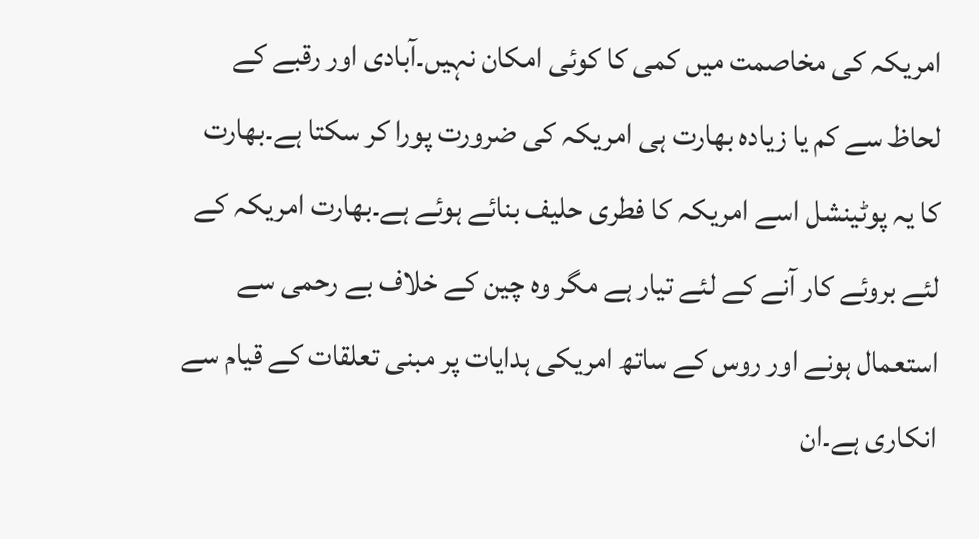امریکہ کی مخاصمت میں کمی کا کوئی امکان نہیں۔آبادی اور رقبے کے لحاظ سے کم یا زیادہ بھارت ہی امریکہ کی ضرورت پورا کر سکتا ہے۔بھارت کا یہ پوٹینشل اسے امریکہ کا فطری حلیف بنائے ہوئے ہے۔بھارت امریکہ کے لئے بروئے کار آنے کے لئے تیار ہے مگر وہ چین کے خلاف بے رحمی سے استعمال ہونے اور روس کے ساتھ امریکی ہدایات پر مبنی تعلقات کے قیام سے انکاری ہے۔ان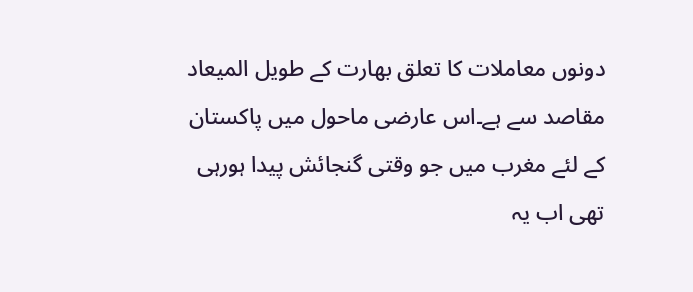دونوں معاملات کا تعلق بھارت کے طویل المیعاد مقاصد سے ہے۔اس عارضی ماحول میں پاکستان کے لئے مغرب میں جو وقتی گنجائش پیدا ہورہی تھی اب یہ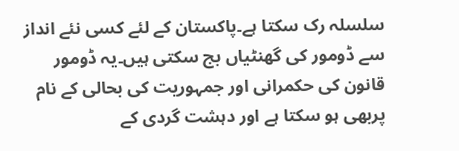سلسلہ رک سکتا ہے۔پاکستان کے لئے کسی نئے انداز سے ڈومور کی گھنٹیاں بج سکتی ہیں۔یہ ڈومور قانون کی حکمرانی اور جمہوریت کی بحالی کے نام پربھی ہو سکتا ہے اور دہشت گردی کے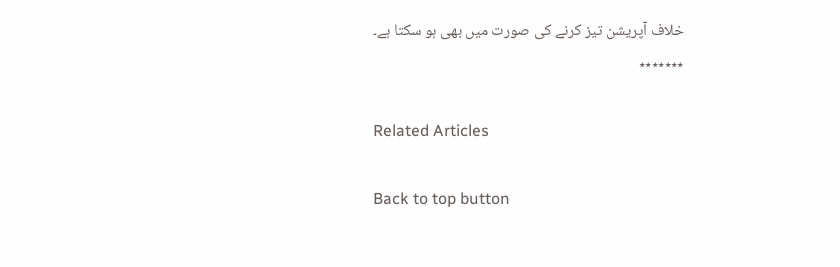خلاف آپریشن تیز کرنے کی صورت میں بھی ہو سکتا ہے۔
٭٭٭٭٭٭٭

Related Articles

Back to top button